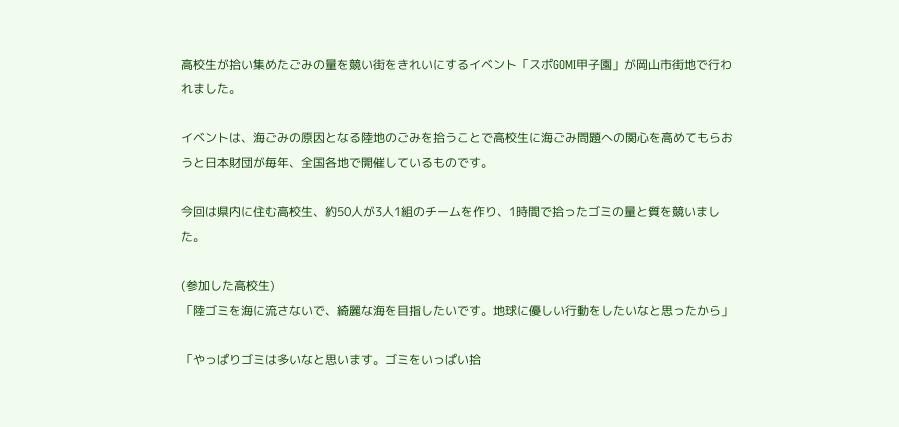高校生が拾い集めたごみの量を競い街をきれいにするイベント「スポGOMI甲子園」が岡山市街地で行われました。

イベントは、海ごみの原因となる陸地のごみを拾うことで高校生に海ごみ問題への関心を高めてもらおうと日本財団が毎年、全国各地で開催しているものです。

今回は県内に住む高校生、約50人が3人1組のチームを作り、1時間で拾ったゴミの量と質を競いました。

(参加した高校生)
「陸ゴミを海に流さないで、綺麗な海を目指したいです。地球に優しい行動をしたいなと思ったから」

「やっぱりゴミは多いなと思います。ゴミをいっぱい拾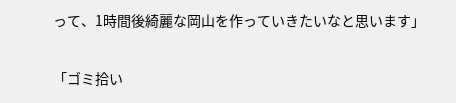って、1時間後綺麗な岡山を作っていきたいなと思います」

「ゴミ拾い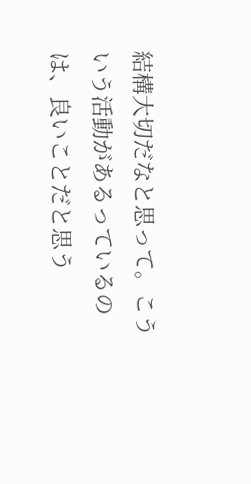結構大切だなと思って。こういう活動があるっているのは、良いことだと思う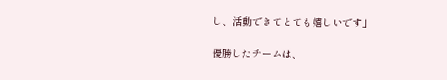し、活動できてとても嬉しいです」

優勝したチームは、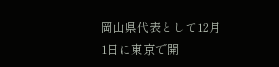岡山県代表として12月1日に東京で開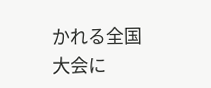かれる全国大会に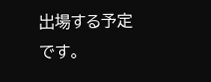出場する予定です。